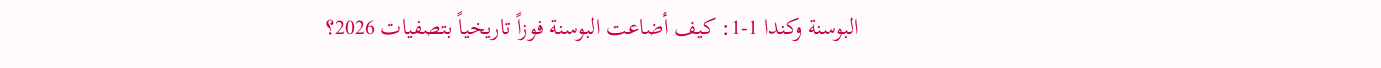البوسنة وكندا 1-1: كيف أضاعت البوسنة فوزاً تاريخياً بتصفيات 2026؟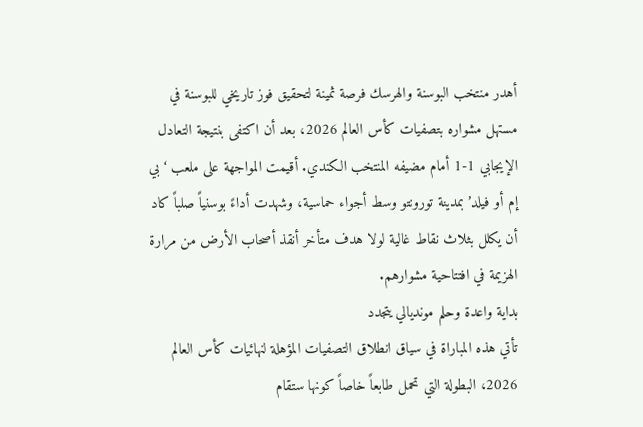أهدر منتخب البوسنة والهرسك فرصة ثمينة لتحقيق فوز تاريخي للبوسنة في مستهل مشواره بتصفيات كأس العالم 2026، بعد أن اكتفى بنتيجة التعادل الإيجابي 1-1 أمام مضيفه المنتخب الكندي. أقيمت المواجهة على ملعب ‘بي إم أو فيلد’ بمدينة تورونتو وسط أجواء حماسية، وشهدت أداءً بوسنياً صلباً كاد أن يكلل بثلاث نقاط غالية لولا هدف متأخر أنقذ أصحاب الأرض من مرارة الهزيمة في افتتاحية مشوارهم.
بداية واعدة وحلم مونديالي يتجدد
تأتي هذه المباراة في سياق انطلاق التصفيات المؤهلة لنهائيات كأس العالم 2026، البطولة التي تحمل طابعاً خاصاً كونها ستقام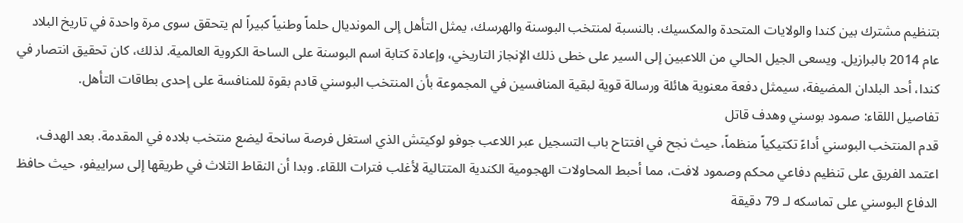بتنظيم مشترك بين كندا والولايات المتحدة والمكسيك. بالنسبة لمنتخب البوسنة والهرسك، يمثل التأهل إلى المونديال حلماً وطنياً كبيراً لم يتحقق سوى مرة واحدة في تاريخ البلاد عام 2014 بالبرازيل. ويسعى الجيل الحالي من اللاعبين إلى السير على خطى ذلك الإنجاز التاريخي، وإعادة كتابة اسم البوسنة على الساحة الكروية العالمية. لذلك، كان تحقيق انتصار في كندا، أحد البلدان المضيفة، سيمثل دفعة معنوية هائلة ورسالة قوية لبقية المنافسين في المجموعة بأن المنتخب البوسني قادم بقوة للمنافسة على إحدى بطاقات التأهل.
تفاصيل اللقاء: صمود بوسني وهدف قاتل
قدم المنتخب البوسني أداءً تكتيكياً منظماً، حيث نجح في افتتاح باب التسجيل عبر اللاعب جوفو لوكيتش الذي استغل فرصة سانحة ليضع منتخب بلاده في المقدمة. بعد الهدف، اعتمد الفريق على تنظيم دفاعي محكم وصمود لافت، مما أحبط المحاولات الهجومية الكندية المتتالية لأغلب فترات اللقاء. وبدا أن النقاط الثلاث في طريقها إلى سراييفو، حيث حافظ الدفاع البوسني على تماسكه لـ 79 دقيقة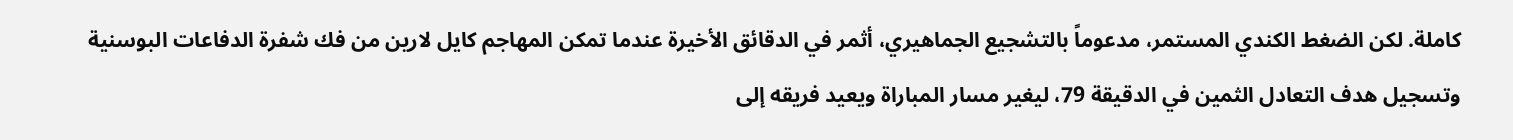كاملة. لكن الضغط الكندي المستمر، مدعوماً بالتشجيع الجماهيري، أثمر في الدقائق الأخيرة عندما تمكن المهاجم كايل لارين من فك شفرة الدفاعات البوسنية وتسجيل هدف التعادل الثمين في الدقيقة 79، ليغير مسار المباراة ويعيد فريقه إلى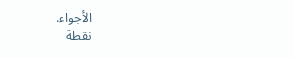الأجواء.
نقطة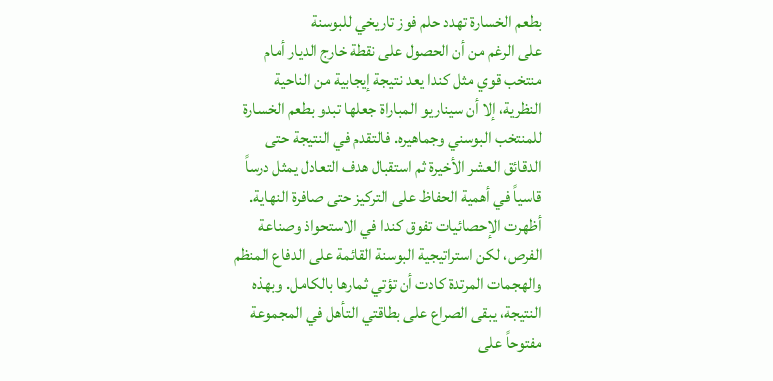بطعم الخسارة تهدد حلم فوز تاريخي للبوسنة
على الرغم من أن الحصول على نقطة خارج الديار أمام منتخب قوي مثل كندا يعد نتيجة إيجابية من الناحية النظرية، إلا أن سيناريو المباراة جعلها تبدو بطعم الخسارة للمنتخب البوسني وجماهيره. فالتقدم في النتيجة حتى الدقائق العشر الأخيرة ثم استقبال هدف التعادل يمثل درساً قاسياً في أهمية الحفاظ على التركيز حتى صافرة النهاية. أظهرت الإحصائيات تفوق كندا في الاستحواذ وصناعة الفرص، لكن استراتيجية البوسنة القائمة على الدفاع المنظم والهجمات المرتدة كادت أن تؤتي ثمارها بالكامل. وبهذه النتيجة، يبقى الصراع على بطاقتي التأهل في المجموعة مفتوحاً على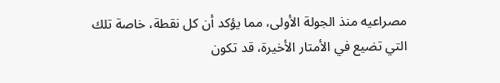مصراعيه منذ الجولة الأولى، مما يؤكد أن كل نقطة، خاصة تلك التي تضيع في الأمتار الأخيرة، قد تكون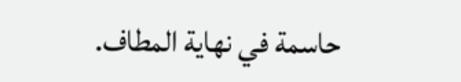حاسمة في نهاية المطاف.